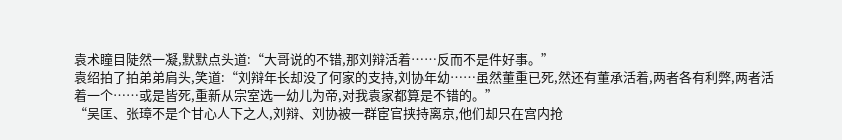袁术瞳目陡然一凝,默默点头道:“大哥说的不错,那刘辩活着……反而不是件好事。”
袁绍拍了拍弟弟肩头,笑道:“刘辩年长却没了何家的支持,刘协年幼……虽然董重已死,然还有董承活着,两者各有利弊,两者活着一个……或是皆死,重新从宗室选一幼儿为帝,对我袁家都算是不错的。”
“吴匡、张璋不是个甘心人下之人,刘辩、刘协被一群宦官挟持离京,他们却只在宫内抢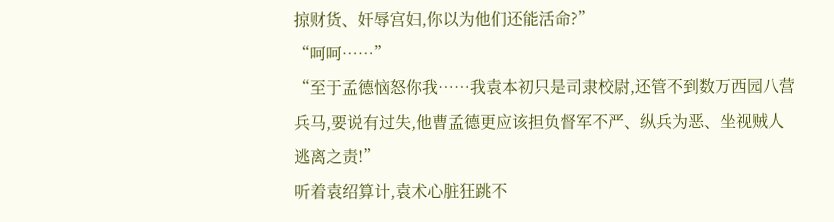掠财货、奸辱宫妇,你以为他们还能活命?”
“呵呵……”
“至于孟德恼怒你我……我袁本初只是司隶校尉,还管不到数万西园八营兵马,要说有过失,他曹孟德更应该担负督军不严、纵兵为恶、坐视贼人逃离之责!”
听着袁绍算计,袁术心脏狂跳不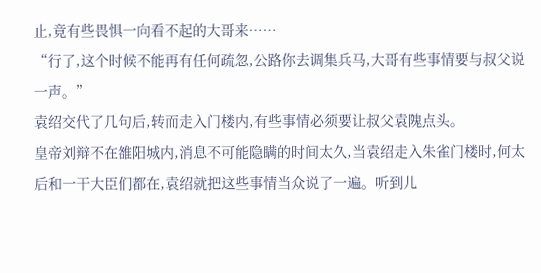止,竟有些畏惧一向看不起的大哥来……
“行了,这个时候不能再有任何疏忽,公路你去调集兵马,大哥有些事情要与叔父说一声。”
袁绍交代了几句后,转而走入门楼内,有些事情必须要让叔父袁隗点头。
皇帝刘辩不在雒阳城内,消息不可能隐瞒的时间太久,当袁绍走入朱雀门楼时,何太后和一干大臣们都在,袁绍就把这些事情当众说了一遍。听到儿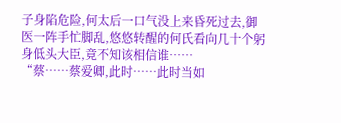子身陷危险,何太后一口气没上来昏死过去,御医一阵手忙脚乱,悠悠转醒的何氏看向几十个躬身低头大臣,竟不知该相信谁……
“蔡……蔡爱卿,此时……此时当如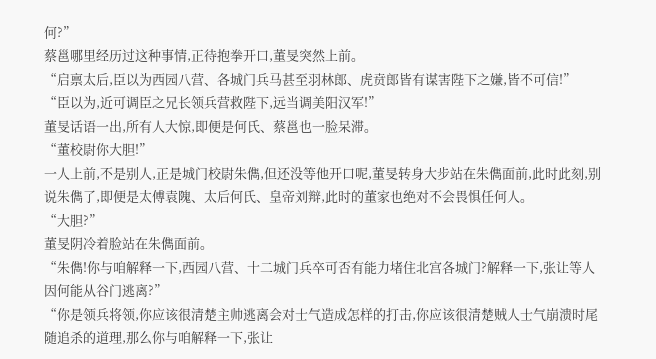何?”
蔡邕哪里经历过这种事情,正待抱拳开口,董旻突然上前。
“启禀太后,臣以为西园八营、各城门兵马甚至羽林郎、虎贲郎皆有谋害陛下之嫌,皆不可信!”
“臣以为,近可调臣之兄长领兵营救陛下,远当调美阳汉军!”
董旻话语一出,所有人大惊,即便是何氏、蔡邕也一脸呆滞。
“董校尉你大胆!”
一人上前,不是别人,正是城门校尉朱儁,但还没等他开口呢,董旻转身大步站在朱儁面前,此时此刻,别说朱儁了,即便是太傅袁隗、太后何氏、皇帝刘辩,此时的董家也绝对不会畏惧任何人。
“大胆?”
董旻阴冷着脸站在朱儁面前。
“朱儁!你与咱解释一下,西园八营、十二城门兵卒可否有能力堵住北宫各城门?解释一下,张让等人因何能从谷门逃离?”
“你是领兵将领,你应该很清楚主帅逃离会对士气造成怎样的打击,你应该很清楚贼人士气崩溃时尾随追杀的道理,那么你与咱解释一下,张让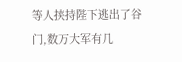等人挟持陛下逃出了谷门,数万大军有几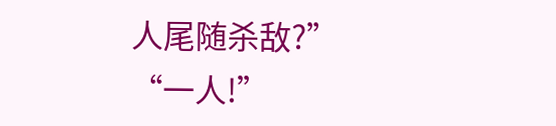人尾随杀敌?”
“一人!”